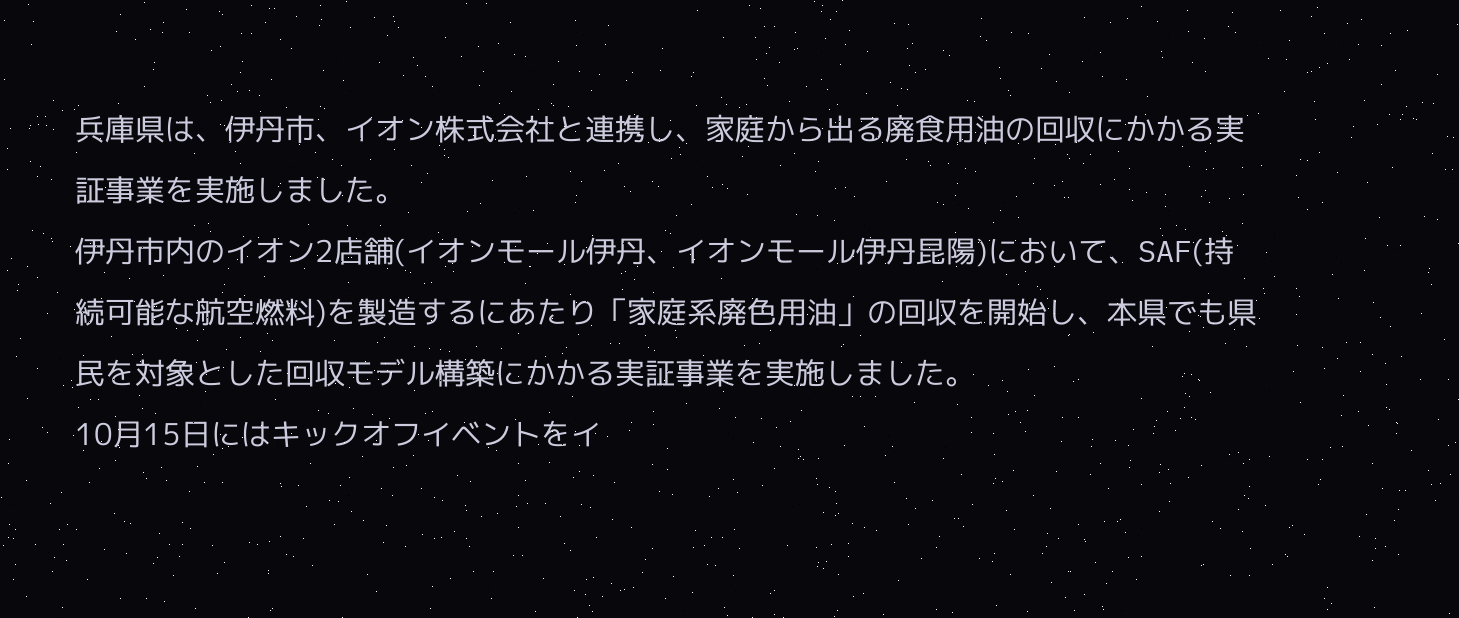兵庫県は、伊丹市、イオン株式会社と連携し、家庭から出る廃食用油の回収にかかる実証事業を実施しました。
伊丹市内のイオン2店舗(イオンモール伊丹、イオンモール伊丹昆陽)において、SAF(持続可能な航空燃料)を製造するにあたり「家庭系廃色用油」の回収を開始し、本県でも県民を対象とした回収モデル構築にかかる実証事業を実施しました。
10月15日にはキックオフイベントをイ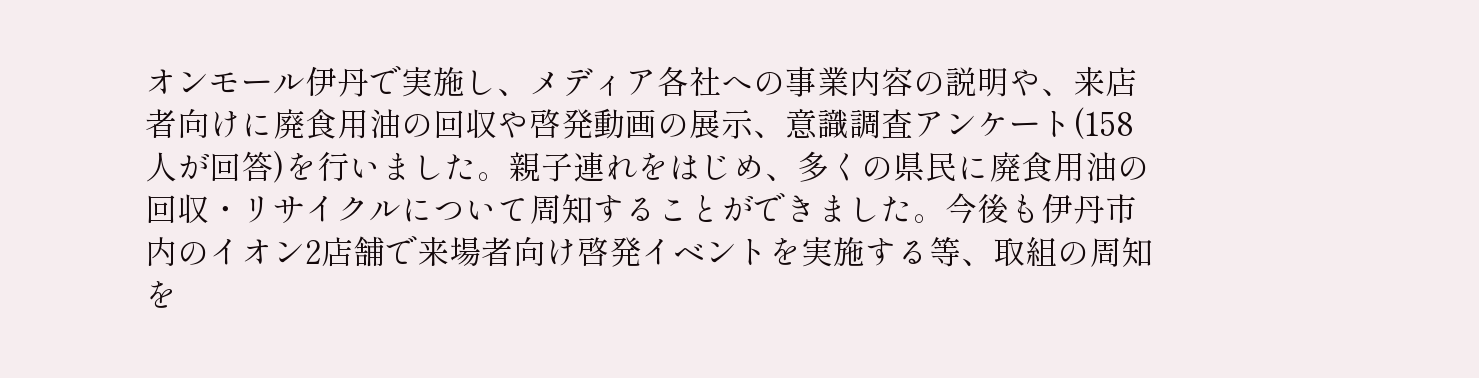オンモール伊丹で実施し、メディア各社への事業内容の説明や、来店者向けに廃食用油の回収や啓発動画の展示、意識調査アンケート(158人が回答)を行いました。親子連れをはじめ、多くの県民に廃食用油の回収・リサイクルについて周知することができました。今後も伊丹市内のイオン2店舗で来場者向け啓発イベントを実施する等、取組の周知を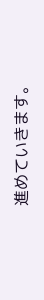進めていきます。